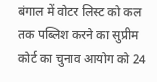बंगाल में वोटर लिस्ट को कल तक पब्लिश करने का सुप्रीम कोर्ट का चुनाव आयोग को 24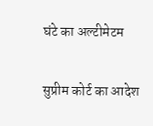घंटे का अल्टीमेटम

सुप्रीम कोर्ट का आदेश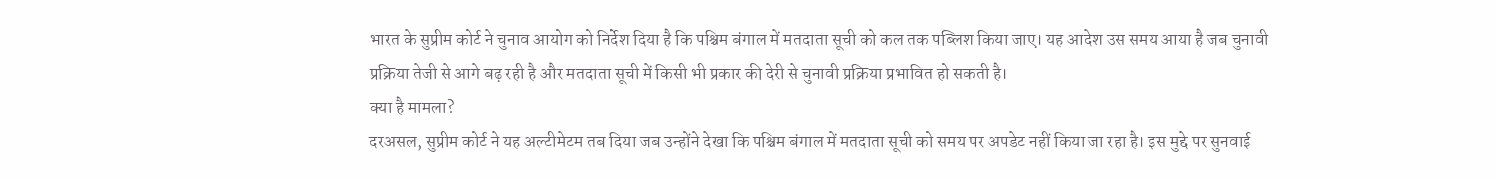भारत के सुप्रीम कोर्ट ने चुनाव आयोग को निर्देश दिया है कि पश्चिम बंगाल में मतदाता सूची को कल तक पब्लिश किया जाए। यह आदेश उस समय आया है जब चुनावी प्रक्रिया तेजी से आगे बढ़ रही है और मतदाता सूची में किसी भी प्रकार की देरी से चुनावी प्रक्रिया प्रभावित हो सकती है।
क्या है मामला?
दरअसल, सुप्रीम कोर्ट ने यह अल्टीमेटम तब दिया जब उन्होंने देखा कि पश्चिम बंगाल में मतदाता सूची को समय पर अपडेट नहीं किया जा रहा है। इस मुद्दे पर सुनवाई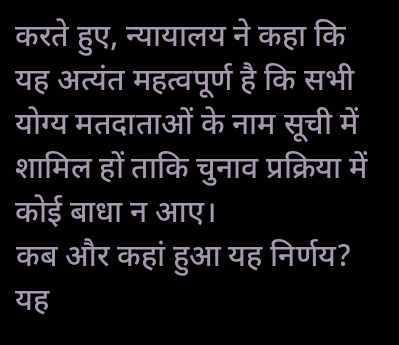करते हुए, न्यायालय ने कहा कि यह अत्यंत महत्वपूर्ण है कि सभी योग्य मतदाताओं के नाम सूची में शामिल हों ताकि चुनाव प्रक्रिया में कोई बाधा न आए।
कब और कहां हुआ यह निर्णय?
यह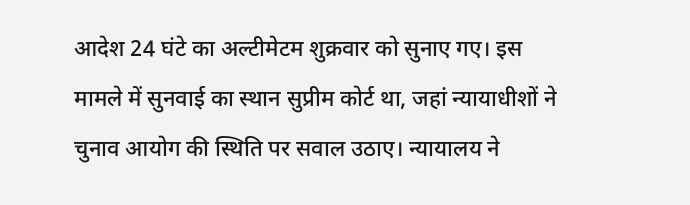आदेश 24 घंटे का अल्टीमेटम शुक्रवार को सुनाए गए। इस मामले में सुनवाई का स्थान सुप्रीम कोर्ट था, जहां न्यायाधीशों ने चुनाव आयोग की स्थिति पर सवाल उठाए। न्यायालय ने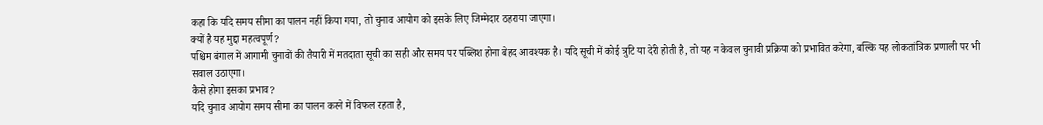कहा कि यदि समय सीमा का पालन नहीं किया गया, तो चुनाव आयोग को इसके लिए जिम्मेदार ठहराया जाएगा।
क्यों है यह मुद्दा महत्वपूर्ण?
पश्चिम बंगाल में आगामी चुनावों की तैयारी में मतदाता सूची का सही और समय पर पब्लिश होना बेहद आवश्यक है। यदि सूची में कोई त्रुटि या देरी होती है, तो यह न केवल चुनावी प्रक्रिया को प्रभावित करेगा, बल्कि यह लोकतांत्रिक प्रणाली पर भी सवाल उठाएगा।
कैसे होगा इसका प्रभाव?
यदि चुनाव आयोग समय सीमा का पालन करने में विफल रहता है,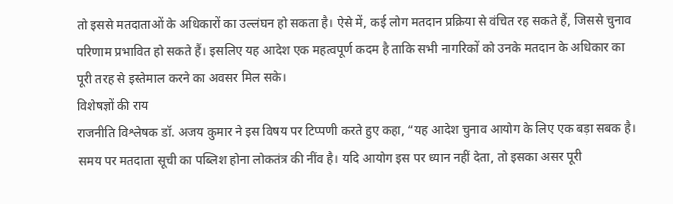तो इससे मतदाताओं के अधिकारों का उल्लंघन हो सकता है। ऐसे में, कई लोग मतदान प्रक्रिया से वंचित रह सकते हैं, जिससे चुनाव परिणाम प्रभावित हो सकते हैं। इसलिए यह आदेश एक महत्वपूर्ण कदम है ताकि सभी नागरिकों को उनके मतदान के अधिकार का पूरी तरह से इस्तेमाल करने का अवसर मिल सके।
विशेषज्ञों की राय
राजनीति विश्लेषक डॉ. अजय कुमार ने इस विषय पर टिप्पणी करते हुए कहा, “यह आदेश चुनाव आयोग के लिए एक बड़ा सबक है। समय पर मतदाता सूची का पब्लिश होना लोकतंत्र की नींव है। यदि आयोग इस पर ध्यान नहीं देता, तो इसका असर पूरी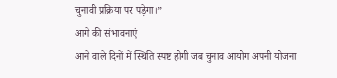चुनावी प्रक्रिया पर पड़ेगा।”
आगे की संभावनाएं
आने वाले दिनों में स्थिति स्पष्ट होगी जब चुनाव आयोग अपनी योजना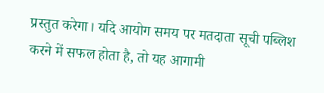प्रस्तुत करेगा। यदि आयोग समय पर मतदाता सूची पब्लिश करने में सफल होता है, तो यह आगामी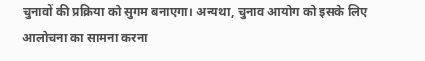चुनावों की प्रक्रिया को सुगम बनाएगा। अन्यथा, चुनाव आयोग को इसके लिए आलोचना का सामना करना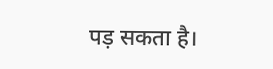पड़ सकता है।